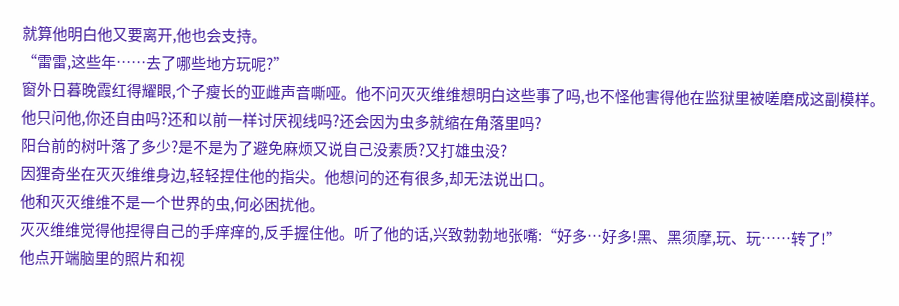就算他明白他又要离开,他也会支持。
“雷雷,这些年……去了哪些地方玩呢?”
窗外日暮晚霞红得耀眼,个子瘦长的亚雌声音嘶哑。他不问灭灭维维想明白这些事了吗,也不怪他害得他在监狱里被嗟磨成这副模样。
他只问他,你还自由吗?还和以前一样讨厌视线吗?还会因为虫多就缩在角落里吗?
阳台前的树叶落了多少?是不是为了避免麻烦又说自己没素质?又打雄虫没?
因狸奇坐在灭灭维维身边,轻轻捏住他的指尖。他想问的还有很多,却无法说出口。
他和灭灭维维不是一个世界的虫,何必困扰他。
灭灭维维觉得他捏得自己的手痒痒的,反手握住他。听了他的话,兴致勃勃地张嘴:“好多…好多!黑、黑须摩,玩、玩……转了!”
他点开端脑里的照片和视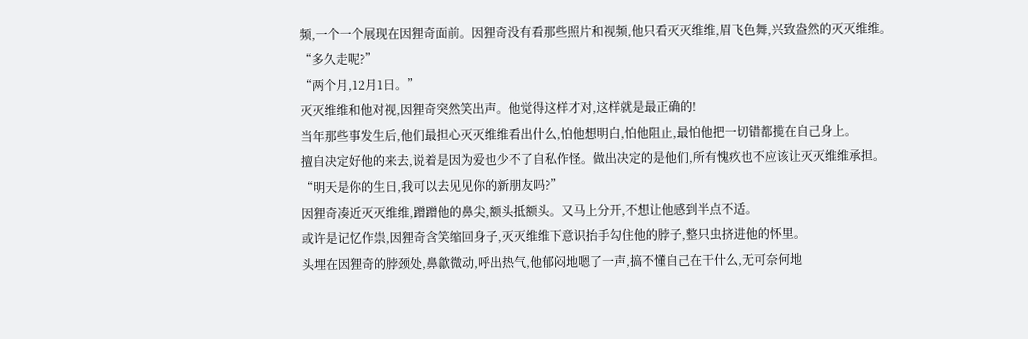频,一个一个展现在因狸奇面前。因狸奇没有看那些照片和视频,他只看灭灭维维,眉飞色舞,兴致盎然的灭灭维维。
“多久走呢?”
“两个月,12月1日。”
灭灭维维和他对视,因狸奇突然笑出声。他觉得这样才对,这样就是最正确的!
当年那些事发生后,他们最担心灭灭维维看出什么,怕他想明白,怕他阻止,最怕他把一切错都揽在自己身上。
擅自决定好他的来去,说着是因为爱也少不了自私作怪。做出决定的是他们,所有愧疚也不应该让灭灭维维承担。
“明天是你的生日,我可以去见见你的新朋友吗?”
因狸奇凑近灭灭维维,蹭蹭他的鼻尖,额头抵额头。又马上分开,不想让他感到半点不适。
或许是记忆作祟,因狸奇含笑缩回身子,灭灭维维下意识抬手勾住他的脖子,整只虫挤进他的怀里。
头埋在因狸奇的脖颈处,鼻歙微动,呼出热气,他郁闷地嗯了一声,搞不懂自己在干什么,无可奈何地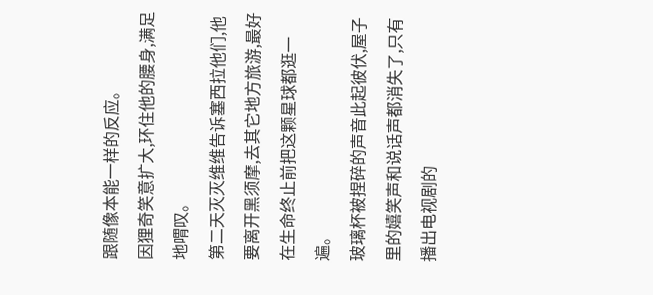跟随像本能一样的反应。
因狸奇笑意扩大,环住他的腰身,满足地喟叹。
第二天灭灭维维告诉塞西拉他们,他要离开黑须摩,去其它地方旅游,最好在生命终止前把这颗星球都逛一遍。
玻璃杯被捏碎的声音此起彼伏,屋子里的嬉笑声和说话声都消失了,只有播出电视剧的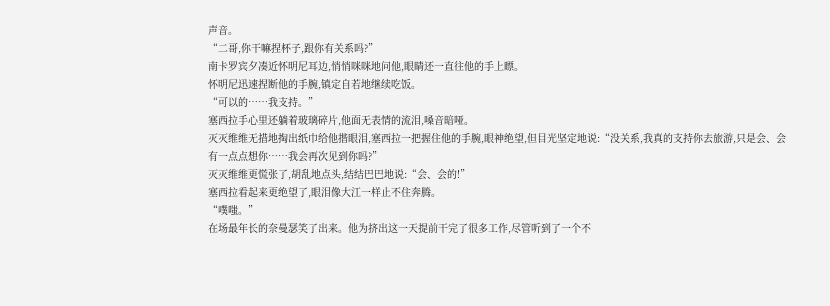声音。
“二哥,你干嘛捏杯子,跟你有关系吗?”
南卡罗宾夕凑近怀明尼耳边,悄悄咪咪地问他,眼睛还一直往他的手上瞟。
怀明尼迅速捏断他的手腕,镇定自若地继续吃饭。
“可以的……我支持。”
塞西拉手心里还躺着玻璃碎片,他面无表情的流泪,嗓音暗哑。
灭灭维维无措地掏出纸巾给他揩眼泪,塞西拉一把握住他的手腕,眼神绝望,但目光坚定地说:“没关系,我真的支持你去旅游,只是会、会有一点点想你……我会再次见到你吗?”
灭灭维维更慌张了,胡乱地点头,结结巴巴地说:“会、会的!”
塞西拉看起来更绝望了,眼泪像大江一样止不住奔腾。
“噗嗤。”
在场最年长的奈曼瑟笑了出来。他为挤出这一天提前干完了很多工作,尽管听到了一个不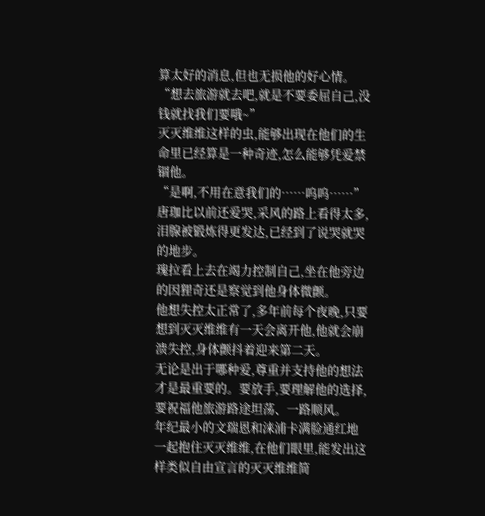算太好的消息,但也无损他的好心情。
“想去旅游就去吧,就是不要委屈自己,没钱就找我们要哦~”
灭灭维维这样的虫,能够出现在他们的生命里已经算是一种奇迹,怎么能够凭爱禁锢他。
“是啊,不用在意我们的……呜呜……”
唐珈比以前还爱哭,采风的路上看得太多,泪腺被锻炼得更发达,已经到了说哭就哭的地步。
瑰拉看上去在竭力控制自己,坐在他旁边的因狸奇还是察觉到他身体微颤。
他想失控太正常了,多年前每个夜晚,只要想到灭灭维维有一天会离开他,他就会崩溃失控,身体颤抖着迎来第二天。
无论是出于哪种爱,尊重并支持他的想法才是最重要的。要放手,要理解他的选择,要祝福他旅游路途坦荡、一路顺风。
年纪最小的文瑞恩和涞浦卡满脸通红地一起抱住灭灭维维,在他们眼里,能发出这样类似自由宣言的灭灭维维简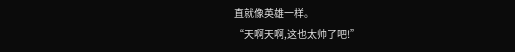直就像英雄一样。
“天啊天啊,这也太帅了吧!”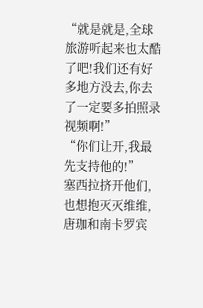“就是就是,全球旅游听起来也太酷了吧!我们还有好多地方没去,你去了一定要多拍照录视频啊!”
“你们让开,我最先支持他的!”
塞西拉挤开他们,也想抱灭灭维维,唐珈和南卡罗宾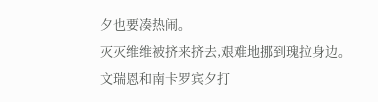夕也要凑热闹。
灭灭维维被挤来挤去,艰难地挪到瑰拉身边。
文瑞恩和南卡罗宾夕打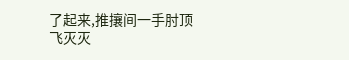了起来,推攘间一手肘顶飞灭灭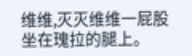维维,灭灭维维一屁股坐在瑰拉的腿上。